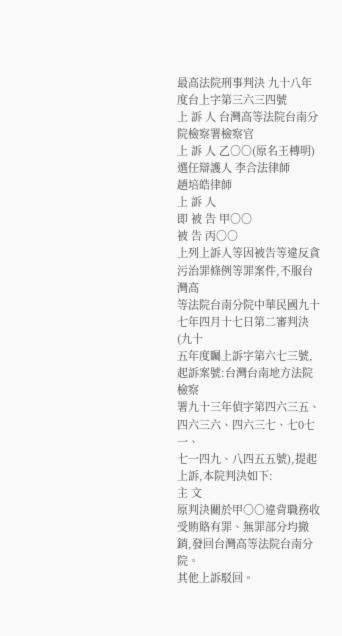最高法院刑事判決 九十八年度台上字第三六三四號
上 訴 人 台灣高等法院台南分院檢察署檢察官
上 訴 人 乙○○(原名王槫明)
選任辯護人 李合法律師
趙培皓律師
上 訴 人
即 被 告 甲○○
被 告 丙○○
上列上訴人等因被告等違反貪污治罪條例等罪案件,不服台灣高
等法院台南分院中華民國九十七年四月十七日第二審判決(九十
五年度矚上訴字第六七三號,起訴案號:台灣台南地方法院檢察
署九十三年偵字第四六三五、四六三六、四六三七、七0七一、
七一四九、八四五五號),提起上訴,本院判決如下:
主 文
原判決關於甲○○違背職務收受賄賂有罪、無罪部分均撤銷,發回台灣高等法院台南分院。
其他上訴駁回。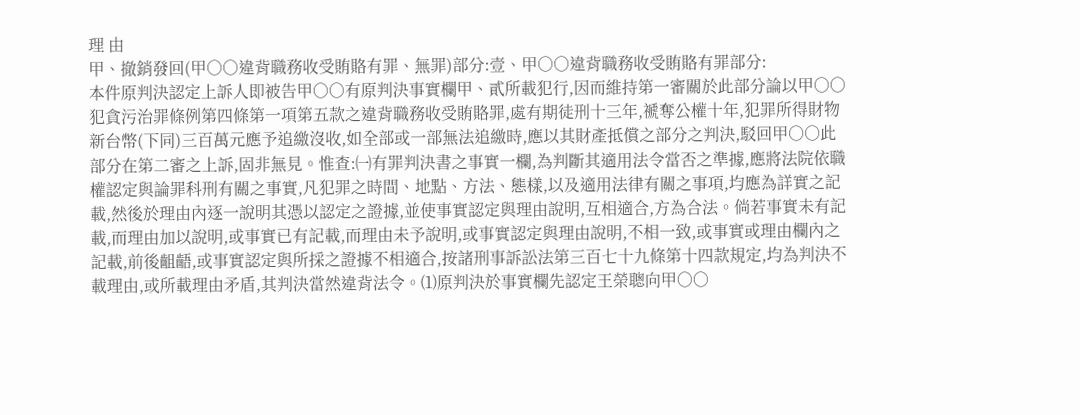理 由
甲、撤銷發回(甲○○違背職務收受賄賂有罪、無罪)部分:壹、甲○○違背職務收受賄賂有罪部分:
本件原判決認定上訴人即被告甲○○有原判決事實欄甲、貳所載犯行,因而維持第一審關於此部分論以甲○○犯貪污治罪條例第四條第一項第五款之違背職務收受賄賂罪,處有期徒刑十三年,褫奪公權十年,犯罪所得財物新台幣(下同)三百萬元應予追繳沒收,如全部或一部無法追繳時,應以其財產抵償之部分之判決,駁回甲○○此部分在第二審之上訴,固非無見。惟查:㈠有罪判決書之事實一欄,為判斷其適用法令當否之準據,應將法院依職權認定與論罪科刑有關之事實,凡犯罪之時間、地點、方法、態樣,以及適用法律有關之事項,均應為詳實之記載,然後於理由內逐一說明其憑以認定之證據,並使事實認定與理由說明,互相適合,方為合法。倘若事實未有記載,而理由加以說明,或事實已有記載,而理由未予說明,或事實認定與理由說明,不相一致,或事實或理由欄內之記載,前後齟齬,或事實認定與所採之證據不相適合,按諸刑事訴訟法第三百七十九條第十四款規定,均為判決不載理由,或所載理由矛盾,其判決當然違背法令。⑴原判決於事實欄先認定王榮聰向甲○○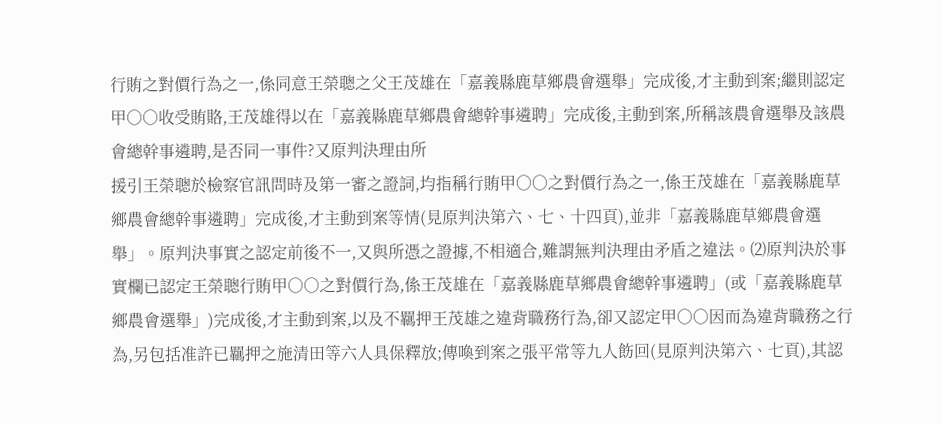行賄之對價行為之一,係同意王榮聰之父王茂雄在「嘉義縣鹿草鄉農會選舉」完成後,才主動到案;繼則認定甲○○收受賄賂,王茂雄得以在「嘉義縣鹿草鄉農會總幹事遴聘」完成後,主動到案,所稱該農會選舉及該農會總幹事遴聘,是否同一事件?又原判決理由所
援引王榮聰於檢察官訊問時及第一審之證詞,均指稱行賄甲○○之對價行為之一,係王茂雄在「嘉義縣鹿草鄉農會總幹事遴聘」完成後,才主動到案等情(見原判決第六、七、十四頁),並非「嘉義縣鹿草鄉農會選舉」。原判決事實之認定前後不一,又與所憑之證據,不相適合,難謂無判決理由矛盾之違法。⑵原判決於事實欄已認定王榮聰行賄甲○○之對價行為,係王茂雄在「嘉義縣鹿草鄉農會總幹事遴聘」(或「嘉義縣鹿草鄉農會選舉」)完成後,才主動到案,以及不羈押王茂雄之違背職務行為,卻又認定甲○○因而為違背職務之行為,另包括准許已羈押之施清田等六人具保釋放;傳喚到案之張平常等九人飭回(見原判決第六、七頁),其認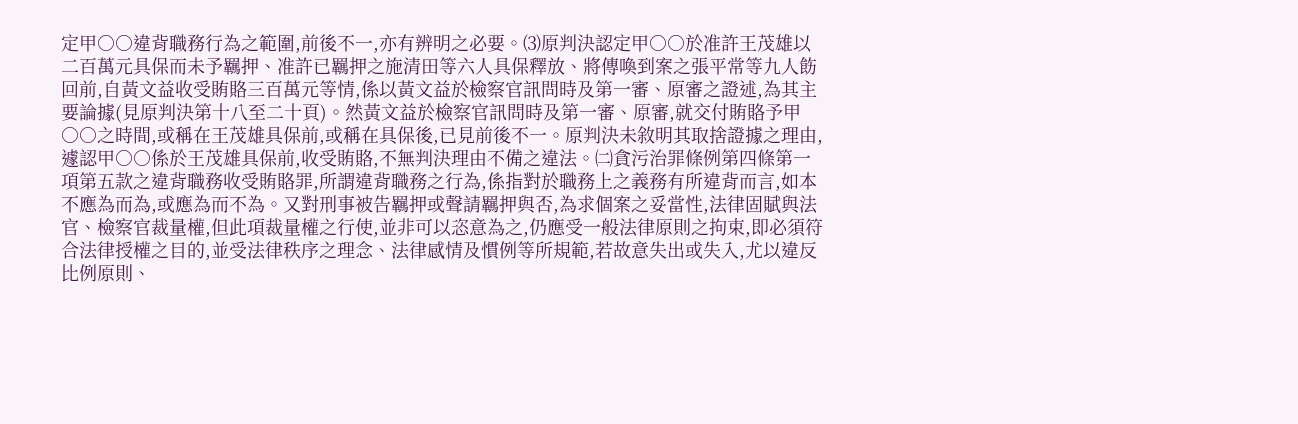定甲○○違背職務行為之範圍,前後不一,亦有辨明之必要。⑶原判決認定甲○○於准許王茂雄以二百萬元具保而未予羈押、准許已羈押之施清田等六人具保釋放、將傳喚到案之張平常等九人飭回前,自黃文益收受賄賂三百萬元等情,係以黃文益於檢察官訊問時及第一審、原審之證述,為其主要論據(見原判決第十八至二十頁)。然黃文益於檢察官訊問時及第一審、原審,就交付賄賂予甲○○之時間,或稱在王茂雄具保前,或稱在具保後,已見前後不一。原判決未敘明其取捨證據之理由,遽認甲○○係於王茂雄具保前,收受賄賂,不無判決理由不備之違法。㈡貪污治罪條例第四條第一項第五款之違背職務收受賄賂罪,所謂違背職務之行為,係指對於職務上之義務有所違背而言,如本不應為而為,或應為而不為。又對刑事被告羈押或聲請羈押與否,為求個案之妥當性,法律固賦與法官、檢察官裁量權,但此項裁量權之行使,並非可以恣意為之,仍應受一般法律原則之拘束,即必須符合法律授權之目的,並受法律秩序之理念、法律感情及慣例等所規範,若故意失出或失入,尤以違反比例原則、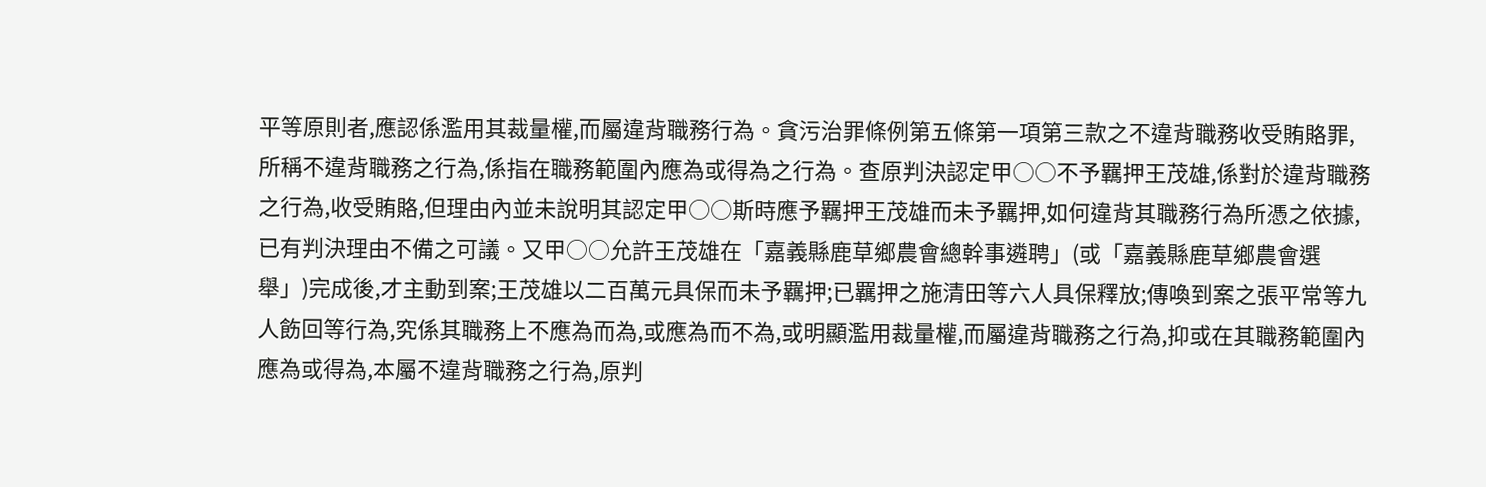平等原則者,應認係濫用其裁量權,而屬違背職務行為。貪污治罪條例第五條第一項第三款之不違背職務收受賄賂罪,所稱不違背職務之行為,係指在職務範圍內應為或得為之行為。查原判決認定甲○○不予羈押王茂雄,係對於違背職務之行為,收受賄賂,但理由內並未說明其認定甲○○斯時應予羈押王茂雄而未予羈押,如何違背其職務行為所憑之依據,已有判決理由不備之可議。又甲○○允許王茂雄在「嘉義縣鹿草鄉農會總幹事遴聘」(或「嘉義縣鹿草鄉農會選舉」)完成後,才主動到案;王茂雄以二百萬元具保而未予羈押;已羈押之施清田等六人具保釋放;傳喚到案之張平常等九人飭回等行為,究係其職務上不應為而為,或應為而不為,或明顯濫用裁量權,而屬違背職務之行為,抑或在其職務範圍內應為或得為,本屬不違背職務之行為,原判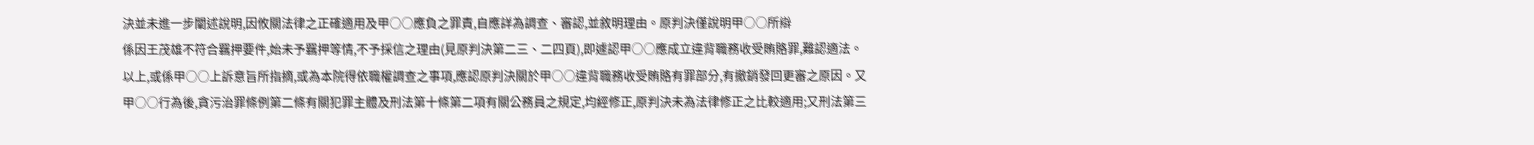決並未進一步闡述說明,因攸關法律之正確適用及甲○○應負之罪責,自應詳為調查、審認,並敘明理由。原判決僅說明甲○○所辯
係因王茂雄不符合羈押要件,始未予羈押等情,不予採信之理由(見原判決第二三、二四頁),即遽認甲○○應成立違背職務收受賄賂罪,難認適法。以上,或係甲○○上訴意旨所指摘,或為本院得依職權調查之事項,應認原判決關於甲○○違背職務收受賄賂有罪部分,有撤銷發回更審之原因。又甲○○行為後,貪污治罪條例第二條有關犯罪主體及刑法第十條第二項有關公務員之規定,均經修正,原判決未為法律修正之比較適用;又刑法第三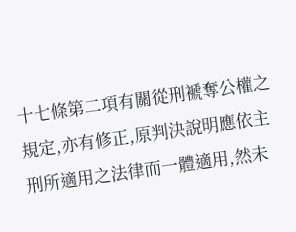十七條第二項有關從刑褫奪公權之規定,亦有修正,原判決說明應依主刑所適用之法律而一體適用,然未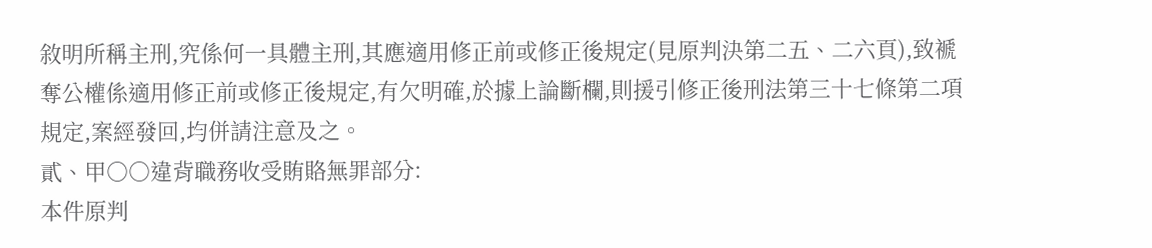敘明所稱主刑,究係何一具體主刑,其應適用修正前或修正後規定(見原判決第二五、二六頁),致褫奪公權係適用修正前或修正後規定,有欠明確,於據上論斷欄,則援引修正後刑法第三十七條第二項規定,案經發回,均併請注意及之。
貳、甲○○違背職務收受賄賂無罪部分:
本件原判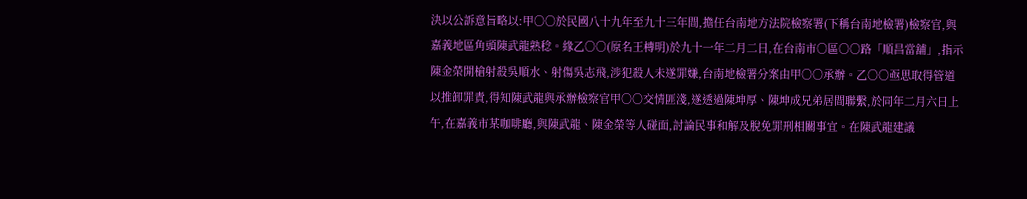決以公訴意旨略以:甲○○於民國八十九年至九十三年間,擔任台南地方法院檢察署(下稱台南地檢署)檢察官,與嘉義地區角頭陳武龍熟稔。緣乙○○(原名王槫明)於九十一年二月二日,在台南市○區○○路「順昌當舖」,指示陳金榮開槍射殺吳順水、射傷吳志飛,涉犯殺人未遂罪嫌,台南地檢署分案由甲○○承辦。乙○○亟思取得管道以推卸罪責,得知陳武龍與承辦檢察官甲○○交情匪淺,遂透過陳坤厚、陳坤成兄弟居間聯繫,於同年二月六日上午,在嘉義市某咖啡廳,與陳武龍、陳金榮等人碰面,討論民事和解及脫免罪刑相關事宜。在陳武龍建議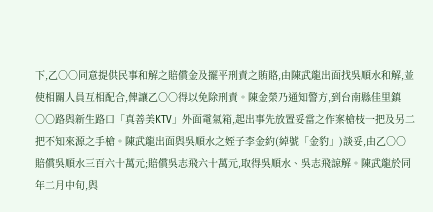下,乙○○同意提供民事和解之賠償金及擺平刑責之賄賂,由陳武龍出面找吳順水和解,並使相關人員互相配合,俾讓乙○○得以免除刑責。陳金榮乃通知警方,到台南縣佳里鎮○○路與新生路口「真善美KTV」外面電氣箱,起出事先放置妥當之作案槍枝一把及另二把不知來源之手槍。陳武龍出面與吳順水之姪子李金約(綽號「金豹」)談妥,由乙○○賠償吳順水三百六十萬元;賠償吳志飛六十萬元,取得吳順水、吳志飛諒解。陳武龍於同年二月中旬,與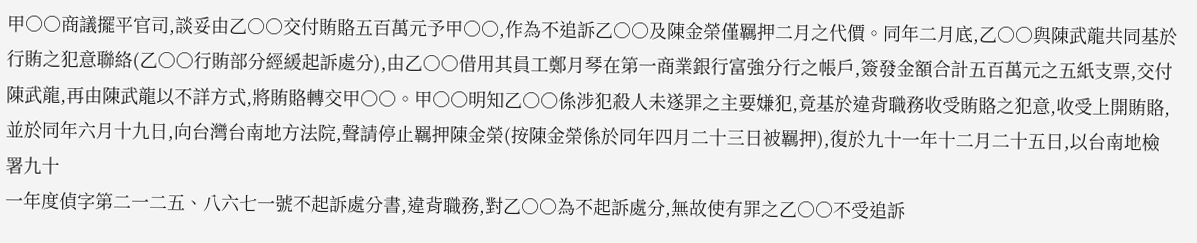甲○○商議擺平官司,談妥由乙○○交付賄賂五百萬元予甲○○,作為不追訴乙○○及陳金榮僅羈押二月之代價。同年二月底,乙○○與陳武龍共同基於行賄之犯意聯絡(乙○○行賄部分經緩起訴處分),由乙○○借用其員工鄭月琴在第一商業銀行富強分行之帳戶,簽發金額合計五百萬元之五紙支票,交付陳武龍,再由陳武龍以不詳方式,將賄賂轉交甲○○。甲○○明知乙○○係涉犯殺人未遂罪之主要嫌犯,竟基於違背職務收受賄賂之犯意,收受上開賄賂,並於同年六月十九日,向台灣台南地方法院,聲請停止羈押陳金榮(按陳金榮係於同年四月二十三日被羈押),復於九十一年十二月二十五日,以台南地檢署九十
一年度偵字第二一二五、八六七一號不起訴處分書,違背職務,對乙○○為不起訴處分,無故使有罪之乙○○不受追訴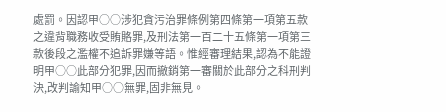處罰。因認甲○○涉犯貪污治罪條例第四條第一項第五款之違背職務收受賄賂罪,及刑法第一百二十五條第一項第三款後段之濫權不追訴罪嫌等語。惟經審理結果,認為不能證明甲○○此部分犯罪,因而撤銷第一審關於此部分之科刑判決,改判諭知甲○○無罪,固非無見。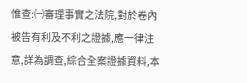惟查:㈠審理事實之法院,對於卷內被告有利及不利之證據,應一律注意,詳為調查,綜合全案證據資料,本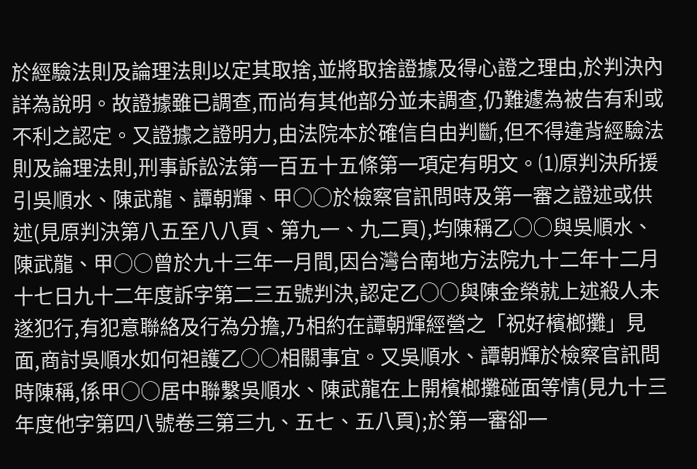於經驗法則及論理法則以定其取捨,並將取捨證據及得心證之理由,於判決內詳為說明。故證據雖已調查,而尚有其他部分並未調查,仍難遽為被告有利或不利之認定。又證據之證明力,由法院本於確信自由判斷,但不得違背經驗法則及論理法則,刑事訴訟法第一百五十五條第一項定有明文。⑴原判決所援引吳順水、陳武龍、譚朝輝、甲○○於檢察官訊問時及第一審之證述或供述(見原判決第八五至八八頁、第九一、九二頁),均陳稱乙○○與吳順水、陳武龍、甲○○曾於九十三年一月間,因台灣台南地方法院九十二年十二月十七日九十二年度訴字第二三五號判決,認定乙○○與陳金榮就上述殺人未遂犯行,有犯意聯絡及行為分擔,乃相約在譚朝輝經營之「祝好檳榔攤」見面,商討吳順水如何袒護乙○○相關事宜。又吳順水、譚朝輝於檢察官訊問時陳稱,係甲○○居中聯繫吳順水、陳武龍在上開檳榔攤碰面等情(見九十三年度他字第四八號卷三第三九、五七、五八頁);於第一審卻一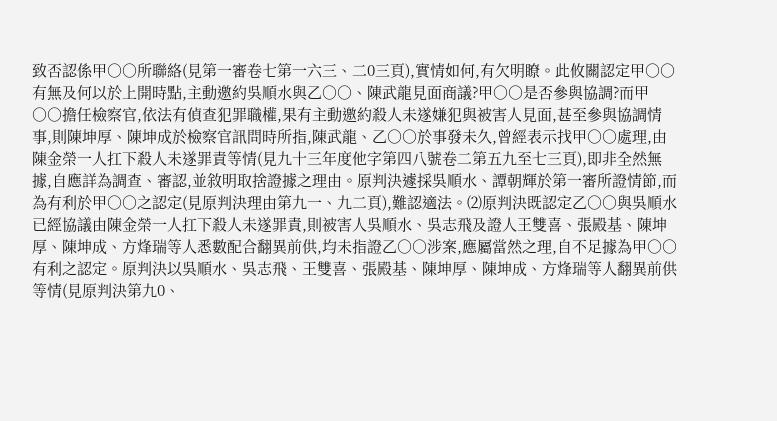致否認係甲○○所聯絡(見第一審卷七第一六三、二0三頁),實情如何,有欠明瞭。此攸關認定甲○○有無及何以於上開時點,主動邀約吳順水與乙○○、陳武龍見面商議?甲○○是否參與協調?而甲○○擔任檢察官,依法有偵查犯罪職權,果有主動邀約殺人未遂嫌犯與被害人見面,甚至參與協調情事,則陳坤厚、陳坤成於檢察官訊問時所指,陳武龍、乙○○於事發未久,曾經表示找甲○○處理,由陳金榮一人扛下殺人未遂罪責等情(見九十三年度他字第四八號卷二第五九至七三頁),即非全然無據,自應詳為調查、審認,並敘明取捨證據之理由。原判決遽採吳順水、譚朝輝於第一審所證情節,而為有利於甲○○之認定(見原判決理由第九一、九二頁),難認適法。⑵原判決既認定乙○○與吳順水已經協議由陳金榮一人扛下殺人未遂罪責,則被害人吳順水、吳志飛及證人王雙喜、張殿基、陳坤厚、陳坤成、方烽瑞等人悉數配合翻異前供,均未指證乙○○涉案,應屬當然之理,自不足據為甲○○有利之認定。原判決以吳順水、吳志飛、王雙喜、張殿基、陳坤厚、陳坤成、方烽瑞等人翻異前供等情(見原判決第九0、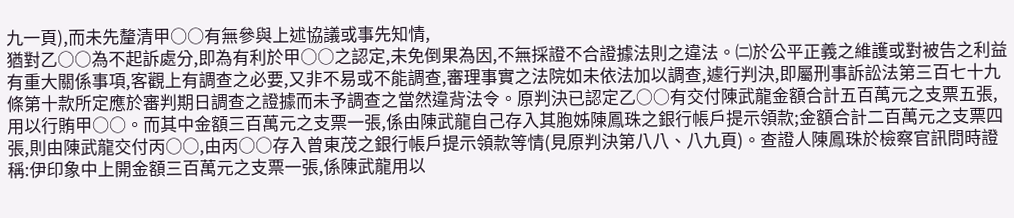九一頁),而未先釐清甲○○有無參與上述協議或事先知情,
猶對乙○○為不起訴處分,即為有利於甲○○之認定,未免倒果為因,不無採證不合證據法則之違法。㈡於公平正義之維護或對被告之利益有重大關係事項,客觀上有調查之必要,又非不易或不能調查,審理事實之法院如未依法加以調查,遽行判決,即屬刑事訴訟法第三百七十九條第十款所定應於審判期日調查之證據而未予調查之當然違背法令。原判決已認定乙○○有交付陳武龍金額合計五百萬元之支票五張,用以行賄甲○○。而其中金額三百萬元之支票一張,係由陳武龍自己存入其胞姊陳鳳珠之銀行帳戶提示領款;金額合計二百萬元之支票四張,則由陳武龍交付丙○○,由丙○○存入曾東茂之銀行帳戶提示領款等情(見原判決第八八、八九頁)。查證人陳鳳珠於檢察官訊問時證稱:伊印象中上開金額三百萬元之支票一張,係陳武龍用以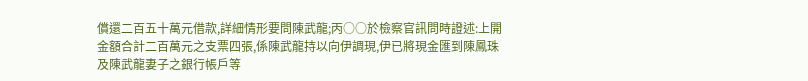償還二百五十萬元借款,詳細情形要問陳武龍;丙○○於檢察官訊問時證述:上開金額合計二百萬元之支票四張,係陳武龍持以向伊調現,伊已將現金匯到陳鳳珠及陳武龍妻子之銀行帳戶等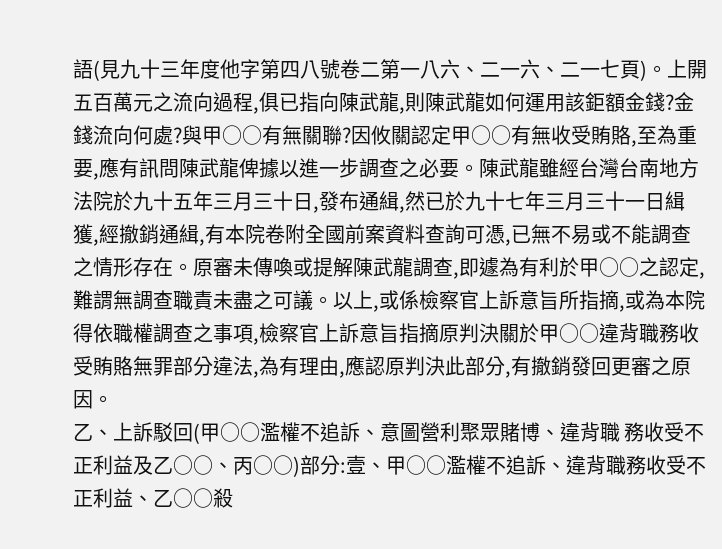語(見九十三年度他字第四八號卷二第一八六、二一六、二一七頁)。上開五百萬元之流向過程,俱已指向陳武龍,則陳武龍如何運用該鉅額金錢?金錢流向何處?與甲○○有無關聯?因攸關認定甲○○有無收受賄賂,至為重要,應有訊問陳武龍俾據以進一步調查之必要。陳武龍雖經台灣台南地方法院於九十五年三月三十日,發布通緝,然已於九十七年三月三十一日緝獲,經撤銷通緝,有本院卷附全國前案資料查詢可憑,已無不易或不能調查之情形存在。原審未傳喚或提解陳武龍調查,即遽為有利於甲○○之認定,難謂無調查職責未盡之可議。以上,或係檢察官上訴意旨所指摘,或為本院得依職權調查之事項,檢察官上訴意旨指摘原判決關於甲○○違背職務收受賄賂無罪部分違法,為有理由,應認原判決此部分,有撤銷發回更審之原因。
乙、上訴駁回(甲○○濫權不追訴、意圖營利聚眾賭博、違背職 務收受不正利益及乙○○、丙○○)部分:壹、甲○○濫權不追訴、違背職務收受不正利益、乙○○殺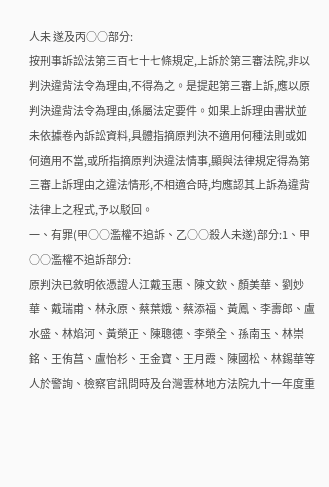人未 遂及丙○○部分:
按刑事訴訟法第三百七十七條規定,上訴於第三審法院,非以判決違背法令為理由,不得為之。是提起第三審上訴,應以原判決違背法令為理由,係屬法定要件。如果上訴理由書狀並未依據卷內訴訟資料,具體指摘原判決不適用何種法則或如何適用不當,或所指摘原判決違法情事,顯與法律規定得為第三審上訴理由之違法情形,不相適合時,均應認其上訴為違背法律上之程式,予以駁回。
一、有罪(甲○○濫權不追訴、乙○○殺人未遂)部分:1、甲○○濫權不追訴部分:
原判決已敘明依憑證人江戴玉惠、陳文欽、顏美華、劉妙華、戴瑞甫、林永原、蔡葉娥、蔡添福、黃鳳、李壽郎、盧水盛、林焰河、黃榮正、陳聰德、李榮全、孫南玉、林崇銘、王侑菖、盧怡杉、王金寶、王月霞、陳國松、林錫華等人於警詢、檢察官訊問時及台灣雲林地方法院九十一年度重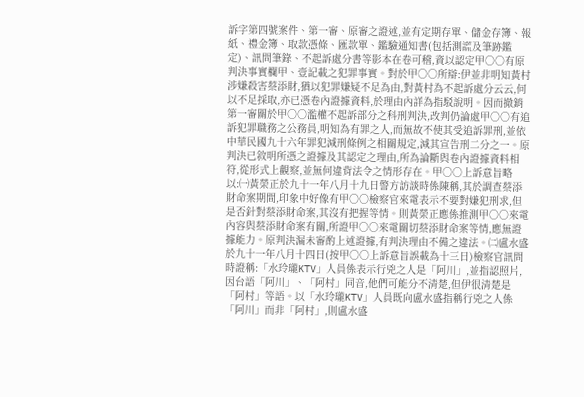訴字第四號案件、第一審、原審之證述,並有定期存單、儲金存簿、報紙、禮金簿、取款憑條、匯款單、鑑驗通知書(包括測謊及筆跡鑑定)、訊問筆錄、不起訴處分書等影本在卷可稽,資以認定甲○○有原判決事實欄甲、壹記載之犯罪事實。對於甲○○所辯:伊並非明知黃村涉嫌殺害蔡添財,猶以犯罪嫌疑不足為由,對黃村為不起訴處分云云,何以不足採取,亦已憑卷內證據資料,於理由內詳為指駁說明。因而撤銷第一審關於甲○○濫權不起訴部分之科刑判決,改判仍論處甲○○有追訴犯罪職務之公務員,明知為有罪之人,而無故不使其受追訴罪刑,並依中華民國九十六年罪犯減刑條例之相關規定,減其宣告刑二分之一。原判決已敘明所憑之證據及其認定之理由,所為論斷與卷內證據資料相符,從形式上觀察,並無何違背法令之情形存在。甲○○上訴意旨略以:㈠黃榮正於九十一年八月十九日警方訪談時係陳稱,其於調查蔡添財命案期間,印象中好像有甲○○檢察官來電表示不要對嫌犯刑求,但是否針對蔡添財命案,其沒有把握等情。則黃榮正應係推測甲○○來電內容與蔡添財命案有關,所證甲○○來電關切蔡添財命案等情,應無證據能力。原判決漏未審酌上述證據,有判決理由不備之違法。㈡盧水盛於九十一年八月十四日(按甲○○上訴意旨誤載為十三日)檢察官訊問時證稱:「水玲瓏KTV」人員係表示行兇之人是「阿川」,並指認照片,因台語「阿川」、「阿村」同音,他們可能分不清楚,但伊很清楚是「阿村」等語。以「水玲瓏KTV」人員既向盧水盛指稱行兇之人係「阿川」而非「阿村」,則盧水盛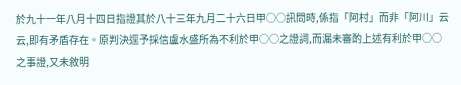於九十一年八月十四日指證其於八十三年九月二十六日甲○○訊問時,係指「阿村」而非「阿川」云云,即有矛盾存在。原判決逕予採信盧水盛所為不利於甲○○之證詞,而漏未審酌上述有利於甲○○之事證,又未敘明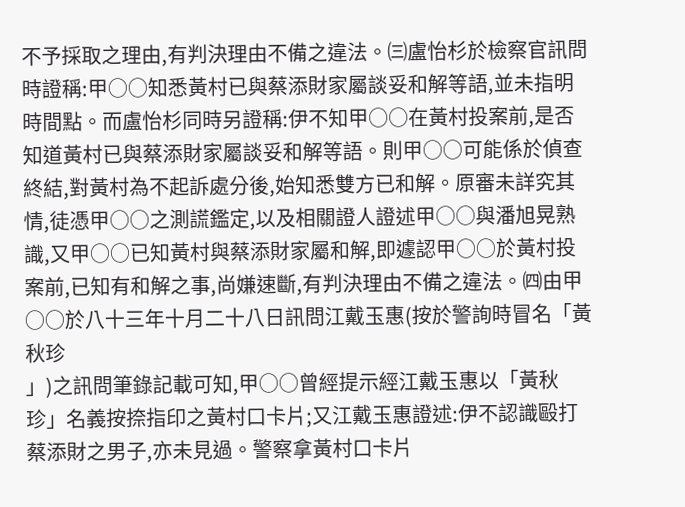不予採取之理由,有判決理由不備之違法。㈢盧怡杉於檢察官訊問時證稱:甲○○知悉黃村已與蔡添財家屬談妥和解等語,並未指明時間點。而盧怡杉同時另證稱:伊不知甲○○在黃村投案前,是否知道黃村已與蔡添財家屬談妥和解等語。則甲○○可能係於偵查終結,對黃村為不起訴處分後,始知悉雙方已和解。原審未詳究其情,徒憑甲○○之測謊鑑定,以及相關證人證述甲○○與潘旭晃熟識,又甲○○已知黃村與蔡添財家屬和解,即遽認甲○○於黃村投案前,已知有和解之事,尚嫌速斷,有判決理由不備之違法。㈣由甲○○於八十三年十月二十八日訊問江戴玉惠(按於警詢時冒名「黃秋珍
」)之訊問筆錄記載可知,甲○○曾經提示經江戴玉惠以「黃秋珍」名義按捺指印之黃村口卡片;又江戴玉惠證述:伊不認識毆打蔡添財之男子,亦未見過。警察拿黃村口卡片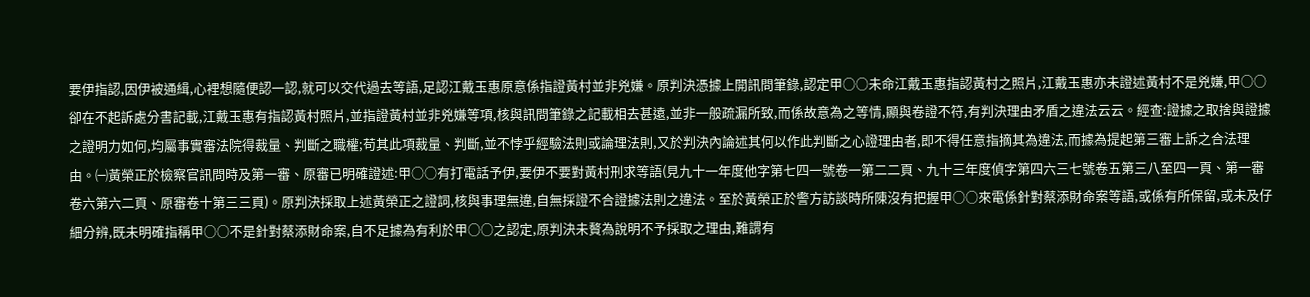要伊指認,因伊被通緝,心裡想隨便認一認,就可以交代過去等語,足認江戴玉惠原意係指證黃村並非兇嫌。原判決憑據上開訊問筆錄,認定甲○○未命江戴玉惠指認黃村之照片,江戴玉惠亦未證述黃村不是兇嫌,甲○○卻在不起訴處分書記載,江戴玉惠有指認黃村照片,並指證黃村並非兇嫌等項,核與訊問筆錄之記載相去甚遠,並非一般疏漏所致,而係故意為之等情,顯與卷證不符,有判決理由矛盾之違法云云。經查:證據之取捨與證據之證明力如何,均屬事實審法院得裁量、判斷之職權;苟其此項裁量、判斷,並不悖乎經驗法則或論理法則,又於判決內論述其何以作此判斷之心證理由者,即不得任意指摘其為違法,而據為提起第三審上訴之合法理由。㈠黃榮正於檢察官訊問時及第一審、原審已明確證述:甲○○有打電話予伊,要伊不要對黃村刑求等語(見九十一年度他字第七四一號卷一第二二頁、九十三年度偵字第四六三七號卷五第三八至四一頁、第一審卷六第六二頁、原審卷十第三三頁)。原判決採取上述黃榮正之證詞,核與事理無違,自無採證不合證據法則之違法。至於黃榮正於警方訪談時所陳沒有把握甲○○來電係針對蔡添財命案等語,或係有所保留,或未及仔細分辨,既未明確指稱甲○○不是針對蔡添財命案,自不足據為有利於甲○○之認定,原判決未贅為說明不予採取之理由,難謂有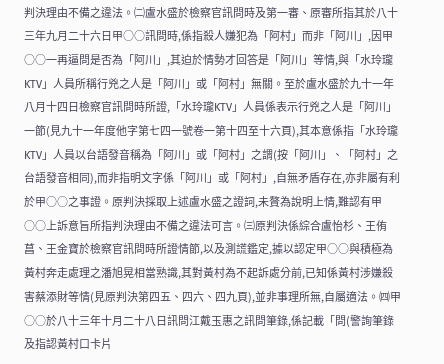判決理由不備之違法。㈡盧水盛於檢察官訊問時及第一審、原審所指其於八十三年九月二十六日甲○○訊問時,係指殺人嫌犯為「阿村」而非「阿川」,因甲○○一再逼問是否為「阿川」,其迫於情勢才回答是「阿川」等情,與「水玲瓏KTV」人員所稱行兇之人是「阿川」或「阿村」無關。至於盧水盛於九十一年八月十四日檢察官訊問時所證,「水玲瓏KTV」人員係表示行兇之人是「阿川」一節(見九十一年度他字第七四一號卷一第十四至十六頁),其本意係指「水玲瓏KTV」人員以台語發音稱為「阿川」或「阿村」之謂(按「阿川」、「阿村」之台語發音相同),而非指明文字係「阿川」或「阿村」,自無矛盾存在,亦非屬有利於甲○○之事證。原判決採取上述盧水盛之證詞,未贅為說明上情,難認有甲○○上訴意旨所指判決理由不備之違法可言。㈢原判決係綜合盧怡杉、王侑菖、王金寶於檢察官訊問時所證情節,以及測謊鑑定,據以認定甲○○與積極為黃村奔走處理之潘旭晃相當熟識,其對黃村為不起訴處分前,已知係黃村涉嫌殺害蔡添財等情(見原判決第四五、四六、四九頁),並非事理所無,自屬適法。㈣甲○○於八十三年十月二十八日訊問江戴玉惠之訊問筆錄,係記載「問(警詢筆錄及指認黃村口卡片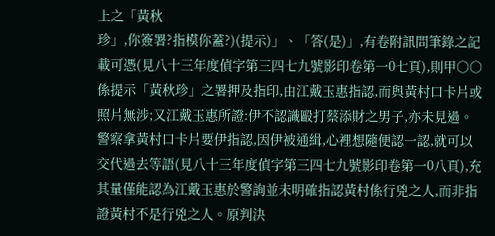上之「黃秋
珍」,你簽署?指模你蓋?)(提示)」、「答(是)」,有卷附訊問筆錄之記載可憑(見八十三年度偵字第三四七九號影印卷第一0七頁),則甲○○係提示「黃秋珍」之署押及指印,由江戴玉惠指認,而與黃村口卡片或照片無涉;又江戴玉惠所證:伊不認識毆打蔡添財之男子,亦未見過。警察拿黃村口卡片要伊指認,因伊被通緝,心裡想隨便認一認,就可以交代過去等語(見八十三年度偵字第三四七九號影印卷第一0八頁),充其量僅能認為江戴玉惠於警詢並未明確指認黃村係行兇之人,而非指證黃村不是行兇之人。原判決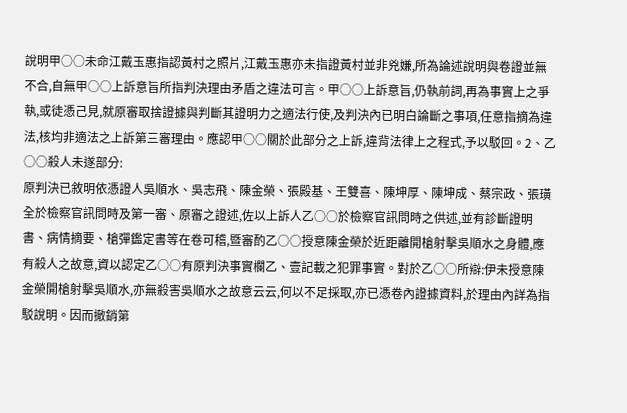說明甲○○未命江戴玉惠指認黃村之照片,江戴玉惠亦未指證黃村並非兇嫌,所為論述說明與卷證並無不合,自無甲○○上訴意旨所指判決理由矛盾之違法可言。甲○○上訴意旨,仍執前詞,再為事實上之爭執,或徒憑己見,就原審取捨證據與判斷其證明力之適法行使,及判決內已明白論斷之事項,任意指摘為違法,核均非適法之上訴第三審理由。應認甲○○關於此部分之上訴,違背法律上之程式,予以駁回。2、乙○○殺人未遂部分:
原判決已敘明依憑證人吳順水、吳志飛、陳金榮、張殿基、王雙喜、陳坤厚、陳坤成、蔡宗政、張璜全於檢察官訊問時及第一審、原審之證述,佐以上訴人乙○○於檢察官訊問時之供述,並有診斷證明書、病情摘要、槍彈鑑定書等在卷可稽,暨審酌乙○○授意陳金榮於近距離開槍射擊吳順水之身體,應有殺人之故意,資以認定乙○○有原判決事實欄乙、壹記載之犯罪事實。對於乙○○所辯:伊未授意陳金榮開槍射擊吳順水,亦無殺害吳順水之故意云云,何以不足採取,亦已憑卷內證據資料,於理由內詳為指駁說明。因而撤銷第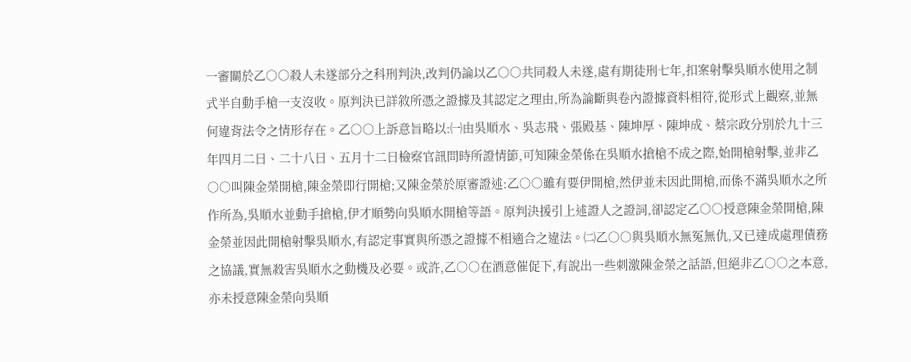一審關於乙○○殺人未遂部分之科刑判決,改判仍論以乙○○共同殺人未遂,處有期徒刑七年,扣案射擊吳順水使用之制式半自動手槍一支沒收。原判決已詳敘所憑之證據及其認定之理由,所為論斷與卷內證據資料相符,從形式上觀察,並無何違背法令之情形存在。乙○○上訴意旨略以:㈠由吳順水、吳志飛、張殿基、陳坤厚、陳坤成、蔡宗政分別於九十三年四月二日、二十八日、五月十二日檢察官訊問時所證情節,可知陳金榮係在吳順水搶槍不成之際,始開槍射擊,並非乙○○叫陳金榮開槍,陳金榮即行開槍;又陳金榮於原審證述:乙○○雖有要伊開槍,然伊並未因此開槍,而係不滿吳順水之所作所為,吳順水並動手搶槍,伊才順勢向吳順水開槍等語。原判決援引上述證人之證詞,卻認定乙○○授意陳金榮開槍,陳金榮並因此開槍射擊吳順水,有認定事實與所憑之證據不相適合之違法。㈡乙○○與吳順水無冤無仇,又已達成處理債務之協議,實無殺害吳順水之動機及必要。或許,乙○○在酒意催促下,有說出一些刺激陳金榮之話語,但絕非乙○○之本意,亦未授意陳金榮向吳順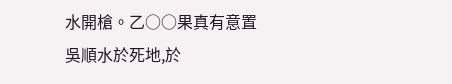水開槍。乙○○果真有意置吳順水於死地,於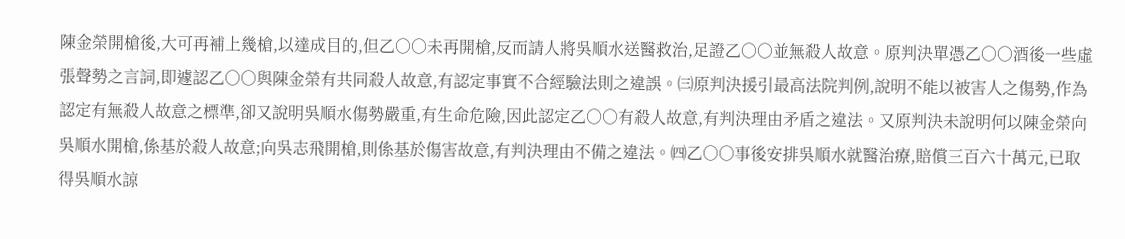陳金榮開槍後,大可再補上幾槍,以達成目的,但乙○○未再開槍,反而請人將吳順水送醫救治,足證乙○○並無殺人故意。原判決單憑乙○○酒後一些虛張聲勢之言詞,即遽認乙○○與陳金榮有共同殺人故意,有認定事實不合經驗法則之違誤。㈢原判決援引最高法院判例,說明不能以被害人之傷勢,作為認定有無殺人故意之標準,卻又說明吳順水傷勢嚴重,有生命危險,因此認定乙○○有殺人故意,有判決理由矛盾之違法。又原判決未說明何以陳金榮向吳順水開槍,係基於殺人故意;向吳志飛開槍,則係基於傷害故意,有判決理由不備之違法。㈣乙○○事後安排吳順水就醫治療,賠償三百六十萬元,已取得吳順水諒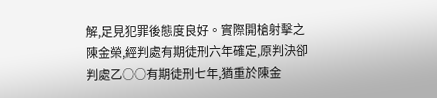解,足見犯罪後態度良好。實際開槍射擊之陳金榮,經判處有期徒刑六年確定,原判決卻判處乙○○有期徒刑七年,猶重於陳金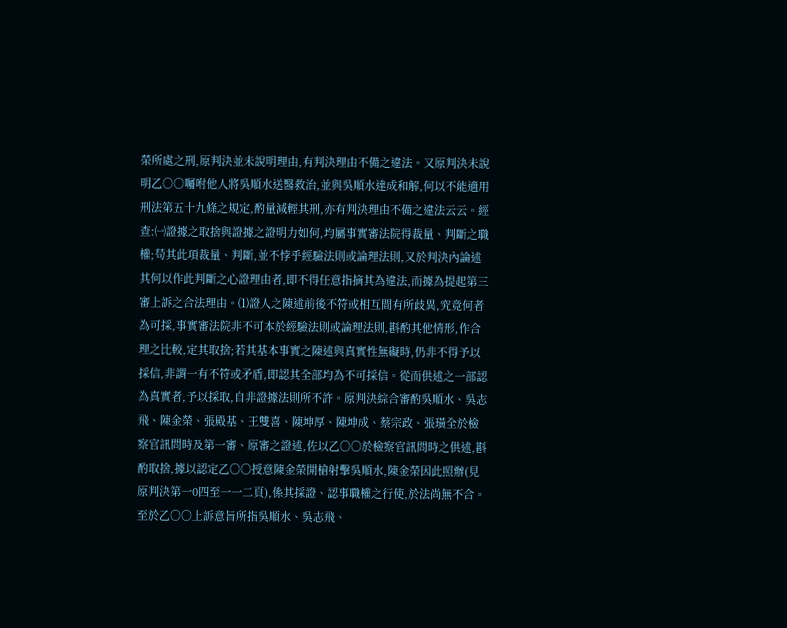榮所處之刑,原判決並未說明理由,有判決理由不備之違法。又原判決未說明乙○○囑咐他人將吳順水送醫救治,並與吳順水達成和解,何以不能適用刑法第五十九條之規定,酌量減輕其刑,亦有判決理由不備之違法云云。經查:㈠證據之取捨與證據之證明力如何,均屬事實審法院得裁量、判斷之職權;苟其此項裁量、判斷,並不悖乎經驗法則或論理法則,又於判決內論述其何以作此判斷之心證理由者,即不得任意指摘其為違法,而據為提起第三審上訴之合法理由。⑴證人之陳述前後不符或相互間有所歧異,究竟何者為可採,事實審法院非不可本於經驗法則或論理法則,斟酌其他情形,作合理之比較,定其取捨;若其基本事實之陳述與真實性無礙時,仍非不得予以採信,非謂一有不符或矛盾,即認其全部均為不可採信。從而供述之一部認為真實者,予以採取,自非證據法則所不許。原判決綜合審酌吳順水、吳志飛、陳金榮、張殿基、王雙喜、陳坤厚、陳坤成、蔡宗政、張璜全於檢察官訊問時及第一審、原審之證述,佐以乙○○於檢察官訊問時之供述,斟酌取捨,據以認定乙○○授意陳金榮開槍射擊吳順水,陳金榮因此照辦(見原判決第一0四至一一二頁),係其採證、認事職權之行使,於法尚無不合。至於乙○○上訴意旨所指吳順水、吳志飛、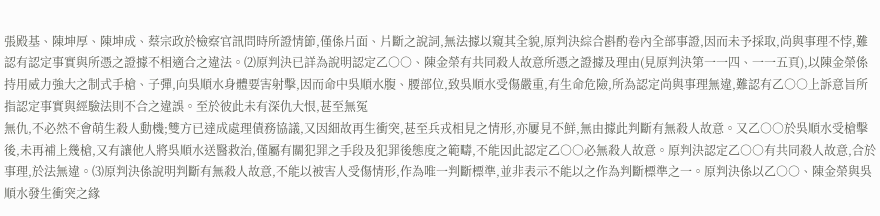張殿基、陳坤厚、陳坤成、蔡宗政於檢察官訊問時所證情節,僅係片面、片斷之說詞,無法據以窺其全貌,原判決綜合斟酌卷內全部事證,因而未予採取,尚與事理不悖,難認有認定事實與所憑之證據不相適合之違法。⑵原判決已詳為說明認定乙○○、陳金榮有共同殺人故意所憑之證據及理由(見原判決第一一四、一一五頁),以陳金榮係持用威力強大之制式手槍、子彈,向吳順水身體要害射擊,因而命中吳順水腹、腰部位,致吳順水受傷嚴重,有生命危險,所為認定尚與事理無違,難認有乙○○上訴意旨所指認定事實與經驗法則不合之違誤。至於彼此未有深仇大恨,甚至無冤
無仇,不必然不會萌生殺人動機;雙方已達成處理債務協議,又因細故再生衝突,甚至兵戎相見之情形,亦屢見不鮮,無由據此判斷有無殺人故意。又乙○○於吳順水受槍擊後,未再補上幾槍,又有讓他人將吳順水送醫救治,僅屬有關犯罪之手段及犯罪後態度之範疇,不能因此認定乙○○必無殺人故意。原判決認定乙○○有共同殺人故意,合於事理,於法無違。⑶原判決係說明判斷有無殺人故意,不能以被害人受傷情形,作為唯一判斷標準,並非表示不能以之作為判斷標準之一。原判決係以乙○○、陳金榮與吳順水發生衝突之緣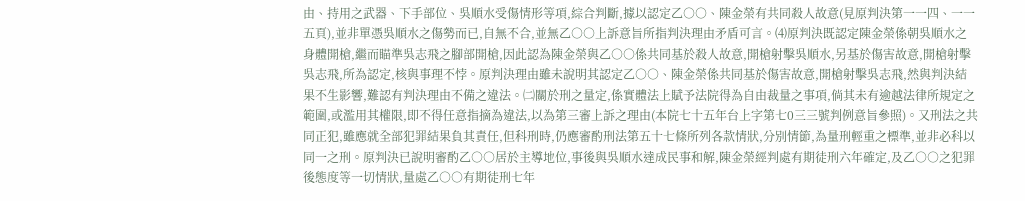由、持用之武器、下手部位、吳順水受傷情形等項,綜合判斷,據以認定乙○○、陳金榮有共同殺人故意(見原判決第一一四、一一五頁),並非單憑吳順水之傷勢而已,自無不合,並無乙○○上訴意旨所指判決理由矛盾可言。⑷原判決既認定陳金榮係朝吳順水之身體開槍,繼而瞄準吳志飛之腳部開槍,因此認為陳金榮與乙○○係共同基於殺人故意,開槍射擊吳順水,另基於傷害故意,開槍射擊吳志飛,所為認定,核與事理不悖。原判決理由雖未說明其認定乙○○、陳金榮係共同基於傷害故意,開槍射擊吳志飛,然與判決結果不生影響,難認有判決理由不備之違法。㈡關於刑之量定,係實體法上賦予法院得為自由裁量之事項,倘其未有逾越法律所規定之範圍,或濫用其權限,即不得任意指摘為違法,以為第三審上訴之理由(本院七十五年台上字第七0三三號判例意旨參照)。又刑法之共同正犯,雖應就全部犯罪結果負其責任,但科刑時,仍應審酌刑法第五十七條所列各款情狀,分別情節,為量刑輕重之標準,並非必科以同一之刑。原判決已說明審酌乙○○居於主導地位,事後與吳順水達成民事和解,陳金榮經判處有期徒刑六年確定,及乙○○之犯罪後態度等一切情狀,量處乙○○有期徒刑七年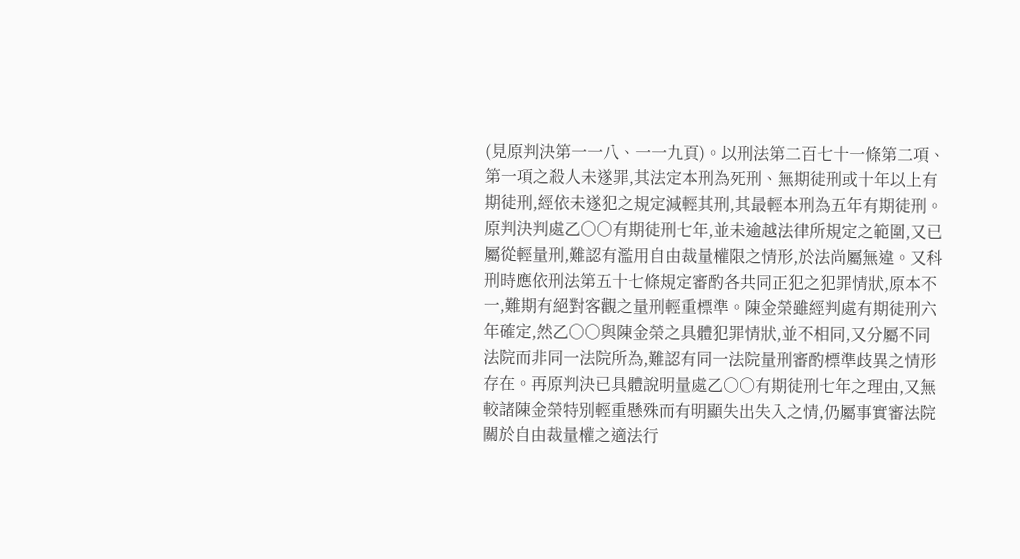(見原判決第一一八、一一九頁)。以刑法第二百七十一條第二項、第一項之殺人未遂罪,其法定本刑為死刑、無期徒刑或十年以上有期徒刑,經依未遂犯之規定減輕其刑,其最輕本刑為五年有期徒刑。原判決判處乙○○有期徒刑七年,並未逾越法律所規定之範圍,又已屬從輕量刑,難認有濫用自由裁量權限之情形,於法尚屬無違。又科刑時應依刑法第五十七條規定審酌各共同正犯之犯罪情狀,原本不一,難期有絕對客觀之量刑輕重標準。陳金榮雖經判處有期徒刑六年確定,然乙○○與陳金榮之具體犯罪情狀,並不相同,又分屬不同法院而非同一法院所為,難認有同一法院量刑審酌標準歧異之情形存在。再原判決已具體說明量處乙○○有期徒刑七年之理由,又無較諸陳金榮特別輕重懸殊而有明顯失出失入之情,仍屬事實審法院關於自由裁量權之適法行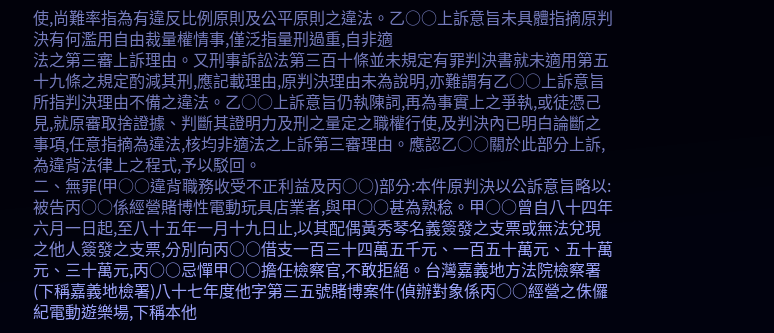使,尚難率指為有違反比例原則及公平原則之違法。乙○○上訴意旨未具體指摘原判決有何濫用自由裁量權情事,僅泛指量刑過重,自非適
法之第三審上訴理由。又刑事訴訟法第三百十條並未規定有罪判決書就未適用第五十九條之規定酌減其刑,應記載理由,原判決理由未為說明,亦難謂有乙○○上訴意旨所指判決理由不備之違法。乙○○上訴意旨仍執陳詞,再為事實上之爭執,或徒憑己見,就原審取捨證據、判斷其證明力及刑之量定之職權行使,及判決內已明白論斷之事項,任意指摘為違法,核均非適法之上訴第三審理由。應認乙○○關於此部分上訴,為違背法律上之程式,予以駁回。
二、無罪(甲○○違背職務收受不正利益及丙○○)部分:本件原判決以公訴意旨略以:被告丙○○係經營賭博性電動玩具店業者,與甲○○甚為熟稔。甲○○曾自八十四年六月一日起,至八十五年一月十九日止,以其配偶黃秀琴名義簽發之支票或無法兌現之他人簽發之支票,分別向丙○○借支一百三十四萬五千元、一百五十萬元、五十萬元、三十萬元,丙○○忌憚甲○○擔任檢察官,不敢拒絕。台灣嘉義地方法院檢察署(下稱嘉義地檢署)八十七年度他字第三五號賭博案件(偵辦對象係丙○○經營之侏儸紀電動遊樂場,下稱本他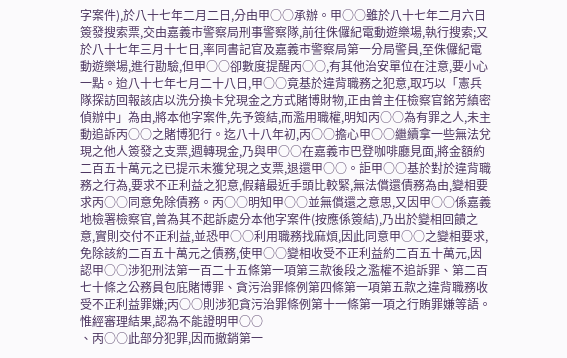字案件),於八十七年二月二日,分由甲○○承辦。甲○○雖於八十七年二月六日簽發搜索票,交由嘉義市警察局刑事警察隊,前往侏儸紀電動遊樂場,執行搜索;又於八十七年三月十七日,率同書記官及嘉義市警察局第一分局警員,至侏儸紀電動遊樂場,進行勘驗,但甲○○卻數度提醒丙○○,有其他治安單位在注意,要小心一點。迨八十七年七月二十八日,甲○○竟基於違背職務之犯意,取巧以「憲兵隊探訪回報該店以洗分換卡兌現金之方式賭博財物,正由曾主任檢察官銘芳縝密偵辦中」為由,將本他字案件,先予簽結,而濫用職權,明知丙○○為有罪之人,未主動追訴丙○○之賭博犯行。迄八十八年初,丙○○擔心甲○○繼續拿一些無法兌現之他人簽發之支票,週轉現金,乃與甲○○在嘉義市巴登咖啡廳見面,將金額約二百五十萬元之已提示未獲兌現之支票,退還甲○○。詎甲○○基於對於違背職務之行為,要求不正利益之犯意,假藉最近手頭比較緊,無法償還債務為由,變相要求丙○○同意免除債務。丙○○明知甲○○並無償還之意思,又因甲○○係嘉義地檢署檢察官,曾為其不起訴處分本他字案件(按應係簽結),乃出於變相回饋之意,實則交付不正利益,並恐甲○○利用職務找麻煩,因此同意甲○○之變相要求,免除該約二百五十萬元之債務,使甲○○變相收受不正利益約二百五十萬元,因認甲○○涉犯刑法第一百二十五條第一項第三款後段之濫權不追訴罪、第二百七十條之公務員包庇賭博罪、貪污治罪條例第四條第一項第五款之違背職務收受不正利益罪嫌;丙○○則涉犯貪污治罪條例第十一條第一項之行賄罪嫌等語。惟經審理結果,認為不能證明甲○○
、丙○○此部分犯罪,因而撤銷第一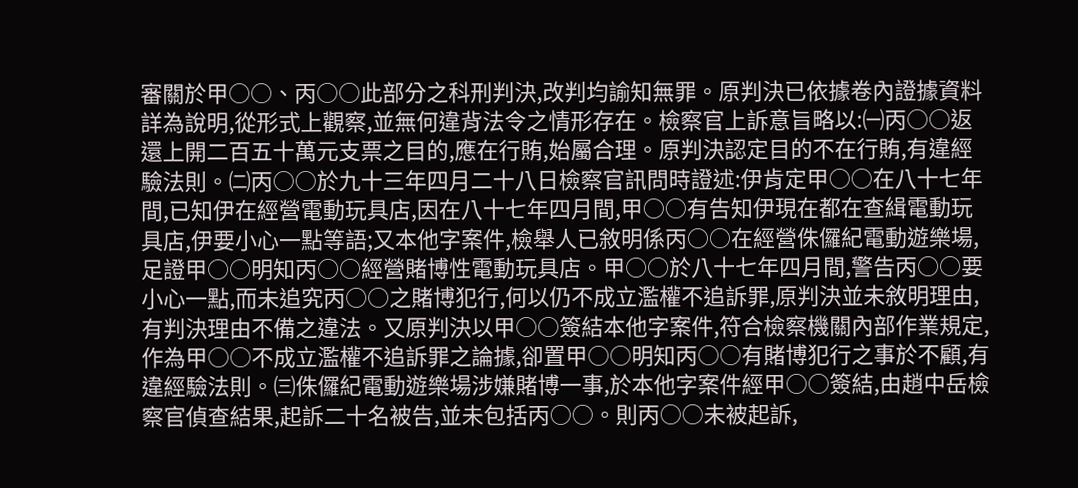審關於甲○○、丙○○此部分之科刑判決,改判均諭知無罪。原判決已依據卷內證據資料詳為說明,從形式上觀察,並無何違背法令之情形存在。檢察官上訴意旨略以:㈠丙○○返還上開二百五十萬元支票之目的,應在行賄,始屬合理。原判決認定目的不在行賄,有違經驗法則。㈡丙○○於九十三年四月二十八日檢察官訊問時證述:伊肯定甲○○在八十七年間,已知伊在經營電動玩具店,因在八十七年四月間,甲○○有告知伊現在都在查緝電動玩具店,伊要小心一點等語;又本他字案件,檢舉人已敘明係丙○○在經營侏儸紀電動遊樂場,足證甲○○明知丙○○經營賭博性電動玩具店。甲○○於八十七年四月間,警告丙○○要小心一點,而未追究丙○○之賭博犯行,何以仍不成立濫權不追訴罪,原判決並未敘明理由,有判決理由不備之違法。又原判決以甲○○簽結本他字案件,符合檢察機關內部作業規定,作為甲○○不成立濫權不追訴罪之論據,卻置甲○○明知丙○○有賭博犯行之事於不顧,有違經驗法則。㈢侏儸紀電動遊樂場涉嫌賭博一事,於本他字案件經甲○○簽結,由趙中岳檢察官偵查結果,起訴二十名被告,並未包括丙○○。則丙○○未被起訴,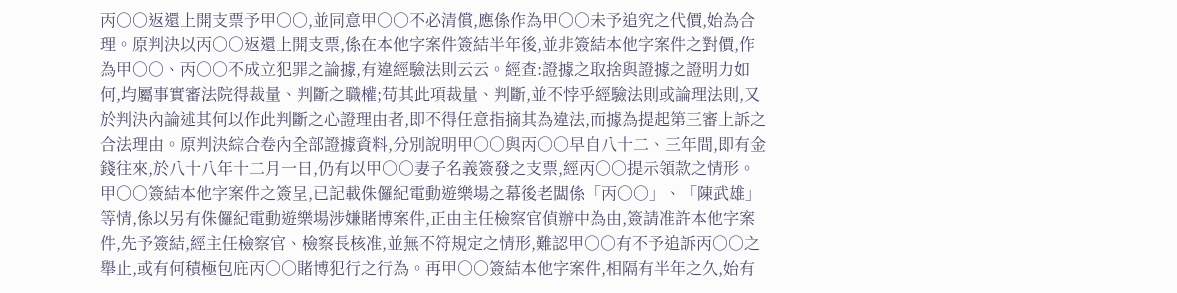丙○○返還上開支票予甲○○,並同意甲○○不必清償,應係作為甲○○未予追究之代價,始為合理。原判決以丙○○返還上開支票,係在本他字案件簽結半年後,並非簽結本他字案件之對價,作為甲○○、丙○○不成立犯罪之論據,有違經驗法則云云。經查:證據之取捨與證據之證明力如何,均屬事實審法院得裁量、判斷之職權;苟其此項裁量、判斷,並不悖乎經驗法則或論理法則,又於判決內論述其何以作此判斷之心證理由者,即不得任意指摘其為違法,而據為提起第三審上訴之合法理由。原判決綜合卷內全部證據資料,分別說明甲○○與丙○○早自八十二、三年間,即有金錢往來,於八十八年十二月一日,仍有以甲○○妻子名義簽發之支票,經丙○○提示領款之情形。甲○○簽結本他字案件之簽呈,已記載侏儸紀電動遊樂場之幕後老闆係「丙○○」、「陳武雄」等情,係以另有侏儸紀電動遊樂場涉嫌賭博案件,正由主任檢察官偵辦中為由,簽請准許本他字案件,先予簽結,經主任檢察官、檢察長核准,並無不符規定之情形,難認甲○○有不予追訴丙○○之舉止,或有何積極包庇丙○○賭博犯行之行為。再甲○○簽結本他字案件,相隔有半年之久,始有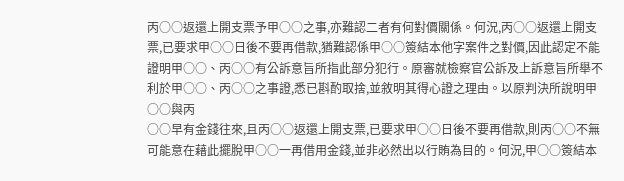丙○○返還上開支票予甲○○之事,亦難認二者有何對價關係。何況,丙○○返還上開支票,已要求甲○○日後不要再借款,猶難認係甲○○簽結本他字案件之對價,因此認定不能證明甲○○、丙○○有公訴意旨所指此部分犯行。原審就檢察官公訴及上訴意旨所舉不利於甲○○、丙○○之事證,悉已斟酌取捨,並敘明其得心證之理由。以原判決所說明甲○○與丙
○○早有金錢往來,且丙○○返還上開支票,已要求甲○○日後不要再借款,則丙○○不無可能意在藉此擺脫甲○○一再借用金錢,並非必然出以行賄為目的。何況,甲○○簽結本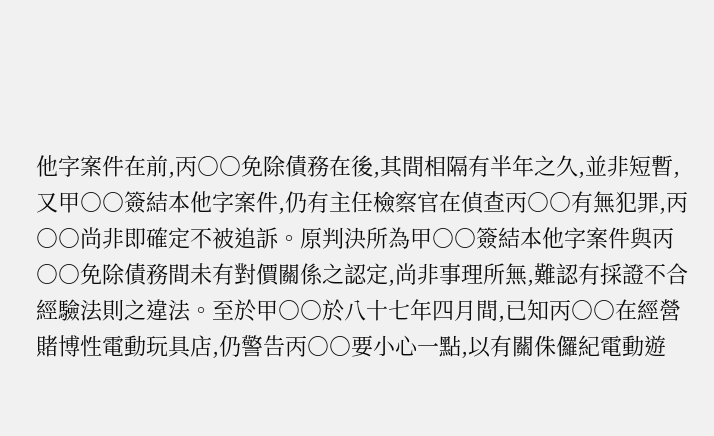他字案件在前,丙○○免除債務在後,其間相隔有半年之久,並非短暫,又甲○○簽結本他字案件,仍有主任檢察官在偵查丙○○有無犯罪,丙○○尚非即確定不被追訴。原判決所為甲○○簽結本他字案件與丙○○免除債務間未有對價關係之認定,尚非事理所無,難認有採證不合經驗法則之違法。至於甲○○於八十七年四月間,已知丙○○在經營賭博性電動玩具店,仍警告丙○○要小心一點,以有關侏儸紀電動遊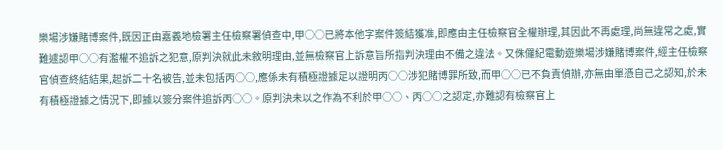樂場涉嫌賭博案件,既因正由嘉義地檢署主任檢察署偵查中,甲○○已將本他字案件簽結獲准,即應由主任檢察官全權辦理,其因此不再處理,尚無違常之處,實難遽認甲○○有濫權不追訴之犯意,原判決就此未敘明理由,並無檢察官上訴意旨所指判決理由不備之違法。又侏儸紀電動遊樂場涉嫌賭博案件,經主任檢察官偵查終結結果,起訴二十名被告,並未包括丙○○,應係未有積極證據足以證明丙○○涉犯賭博罪所致,而甲○○已不負責偵辦,亦無由單憑自己之認知,於未有積極證據之情況下,即據以簽分案件追訴丙○○。原判決未以之作為不利於甲○○、丙○○之認定,亦難認有檢察官上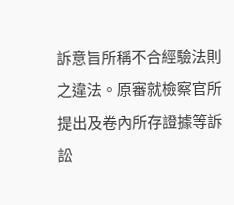訴意旨所稱不合經驗法則之違法。原審就檢察官所提出及卷內所存證據等訴訟